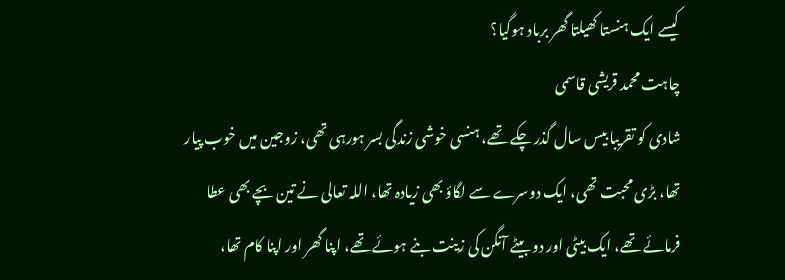کیسے ایک ہنستا کھیلتا گھر برباد ہوگیا؟
چاہت محمد قریشی قاسمی
شادی کو تقریبا بیس سال گذر چکے تھے، ہنسی خوشی زندگی بسر ہورہی تھی، زوجین میں خوب پیار تھا، بڑی محبت تھی، ایک دوسرے سے لگاؤ بھی زیادہ تھا، اللہ تعالی نے تین بچے بھی عطا فرمائے تھے، ایک بیٹی اور دو بیٹے آنگن کی زینت بنے ہوئے تھے، اپنا گھر اور اپنا کام تھا،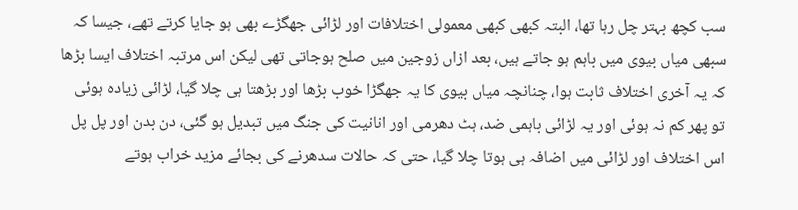سب کچھ بہتر چل رہا تھا، البتہ کبھی کبھی معمولی اختلافات اور لڑائی جھگڑے بھی ہو جایا کرتے تھے، جیسا کہ سبھی میاں بیوی میں باہم ہو جاتے ہیں، بعد ازاں زوجین میں صلح ہوجاتی تھی لیکن اس مرتبہ اختلاف ایسا بڑھا کہ یہ آخری اختلاف ثابت ہوا، چنانچہ میاں بیوی کا یہ جھگڑا خوب بڑھا اور بڑھتا ہی چلا گیا، لڑائی زیادہ ہوئی تو پھر کم نہ ہوئی اور یہ لڑائی باہمی ضد، ہٹ دھرمی اور انانیت کی جنگ میں تبدیل ہو گئی، دن بدن اور پل پل اس اختلاف اور لڑائی میں اضافہ ہی ہوتا چلا گیا، حتی کہ حالات سدھرنے کی بجائے مزید خراب ہوتے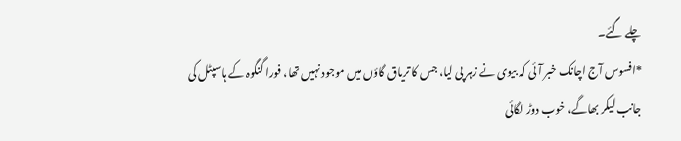چلے گئے۔
*افسوس آج اچانک خبر آئی کہ بیوی نے زہر پی لیا، جس کا تریاق گاؤں میں موجود نہیں تھا، فورا گنگوہ کے ہاسپٹل کی جانب لیکر بھاگے، خوب دوڑ لگائی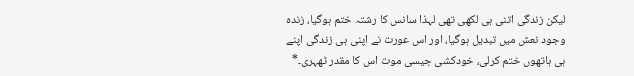لیکن زندگی اتنی ہی لکھی تھی لہذا سانس کا رشتہ ختم ہوگیا، زندہ وجود نعش میں تبدیل ہوگیا، اور اس عورت نے اپنی ہی زندگی اپنے ہی ہاتھوں ختم کرلی، خودکشی جیسی موت اس کا مقدر ٹھہری۔*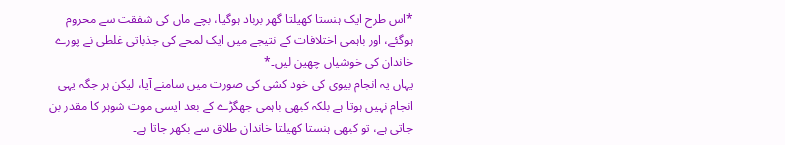*اس طرح ایک ہنستا کھیلتا گھر برباد ہوگیا، بچے ماں کی شفقت سے محروم ہوگئے، اور باہمی اختلافات کے نتیجے میں ایک لمحے کی جذباتی غلطی نے پورے خاندان کی خوشیاں چھین لیں۔*
یہاں یہ انجام بیوی کی خود کشی کی صورت میں سامنے آیا، لیکن ہر جگہ یہی انجام نہیں ہوتا ہے بلکہ کبھی باہمی جھگڑے کے بعد ایسی موت شوہر کا مقدر بن جاتی ہے، تو کبھی ہنستا کھیلتا خاندان طلاق سے بکھر جاتا ہے۔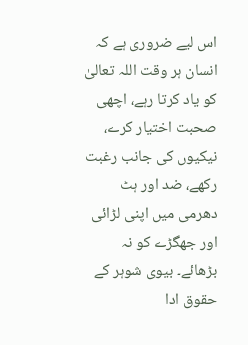اس لیے ضروری ہے کہ انسان ہر وقت اللہ تعالیٰ کو یاد کرتا رہے، اچھی صحبت اختیار کرے، نیکیوں کی جانب رغبت رکھے، ضد اور ہٹ دھرمی میں اپنی لڑائی اور جھگڑے کو نہ بڑھائے۔ بیوی شوہر کے حقوق ادا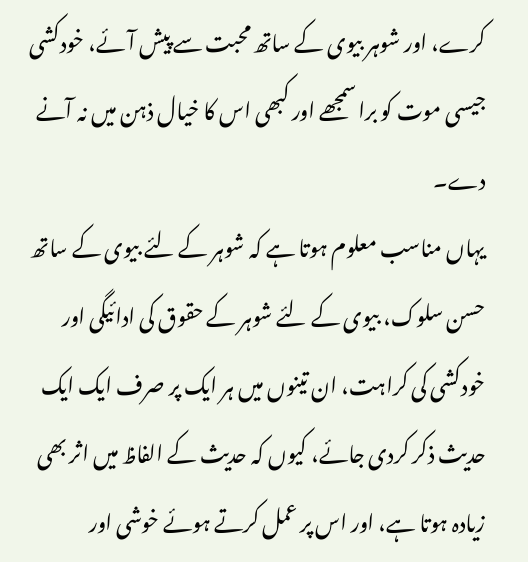کرے، اور شوہر بیوی کے ساتھ محبت سے پیش آئے، خودکشی جیسی موت کو برا سمجھے اور کبھی اس کا خیال ذہن میں نہ آنے دے۔
یہاں مناسب معلوم ہوتا ہے کہ شوہر کے لئے بیوی کے ساتھ حسن سلوک، بیوی کے لئے شوہر کے حقوق کی ادائیگی اور خودکشی کی کراہت، ان تینوں میں ہر ایک پر صرف ایک ایک حدیث ذکر کردی جائے، کیوں کہ حدیث کے الفاظ میں اثر بھی زیادہ ہوتا ہے، اور اس پر عمل کرتے ہوئے خوشی اور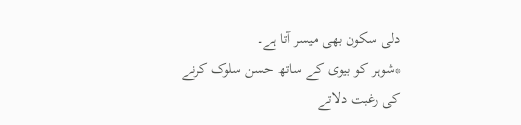دلی سکون بھی میسر آتا ہے۔
*شوہر کو بیوی کے ساتھ حسن سلوک کرنے کی رغبت دلاتے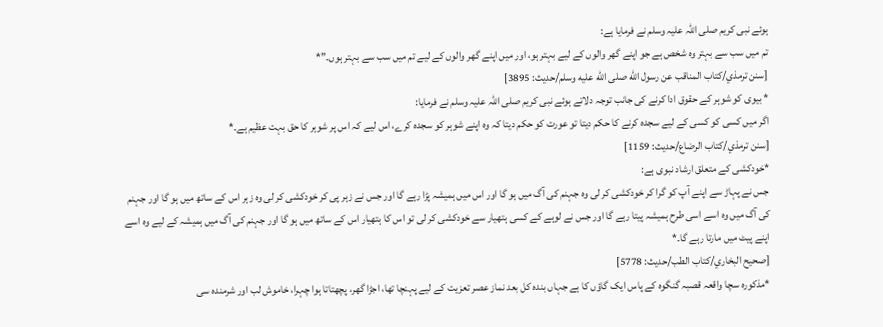ہوئے نبی کریم صلی اللہ علیہ وسلم نے فرمایا ہے:
تم میں سب سے بہتر وہ شخص ہے جو اپنے گھر والوں کے لیے بہتر ہو، اور میں اپنے گھر والوں کے لیے تم میں سب سے بہتر ہوں۔”*
[سنن ترمذي/كتاب المناقب عن رسول الله صلى الله عليه وسلم/حدیث: 3895]
* بیوی کو شوہر کے حقوق ادا کرنے کی جانب توجہ دلاتے ہوئے نبی کریم صلی اللہ علیہ وسلم نے فرمایا:
اگر میں کسی کو کسی کے لیے سجدہ کرنے کا حکم دیتا تو عورت کو حکم دیتا کہ وہ اپنے شوہر کو سجدہ کرے، اس لیے کہ اس پر شوہر کا حق بہت عظیم ہے۔*
[سنن ترمذي/كتاب الرضاع/حدیث: 1159]
*خودکشی کے متعلق ارشاد نبوی ہے:
جس نے پہاڑ سے اپنے آپ کو گرا کر خودکشی کر لی وہ جہنم کی آگ میں ہو گا اور اس میں ہمیشہ پڑا رہے گا اور جس نے زہر پی کر خودکشی کر لی وہ زہر اس کے ساتھ میں ہو گا اور جہنم کی آگ میں وہ اسے اسی طرح ہمیشہ پیتا رہے گا اور جس نے لوہے کے کسی ہتھیار سے خودکشی کر لی تو اس کا ہتھیار اس کے ساتھ میں ہو گا اور جہنم کی آگ میں ہمیشہ کے لیے وہ اسے اپنے پیٹ میں مارتا رہے گا۔*
[صحيح البخاري/كتاب الطب/حدیث: 5778]
*مذکورہ سچا واقعہ قصبہ گنگوہ کے پاس ایک گاؤں کا ہے جہاں بندہ کل بعد نماز عصر تعزیت کے لیے پہنچا تھا، اجڑا گھر، پچھتاتا ہوا چہرا، خاموش لب اور شرمندہ سی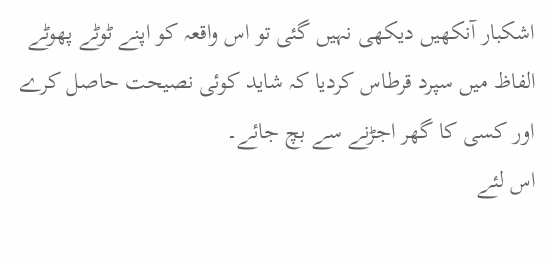اشکبار آنکھیں دیکھی نہیں گئی تو اس واقعہ کو اپنے ٹوٹے پھوٹے الفاظ میں سپرد قرطاس کردیا کہ شاید کوئی نصیحت حاصل کرے اور کسی کا گھر اجڑنے سے بچ جائے۔
اس لئے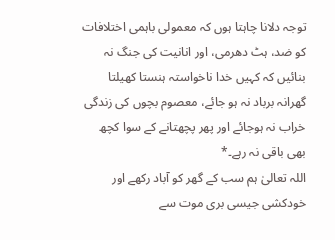توجہ دلانا چاہتا ہوں کہ معمولی باہمی اختلافات کو ضد، ہٹ دھرمی، اور انانیت کی جنگ نہ بنائیں کہ کہیں خدا ناخواستہ ہنستا کھیلتا گھرانہ برباد نہ ہو جائے، معصوم بچوں کی زندگی خراب نہ ہوجائے اور پھر پچھتانے کے سوا کچھ بھی باقی نہ رہے۔*
اللہ تعالیٰ ہم سب کے گھر کو آباد رکھے اور خودکشی جیسی بری موت سے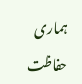ہماری حفاظت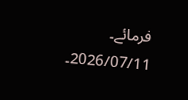فرمائے۔
2026/07/11۔